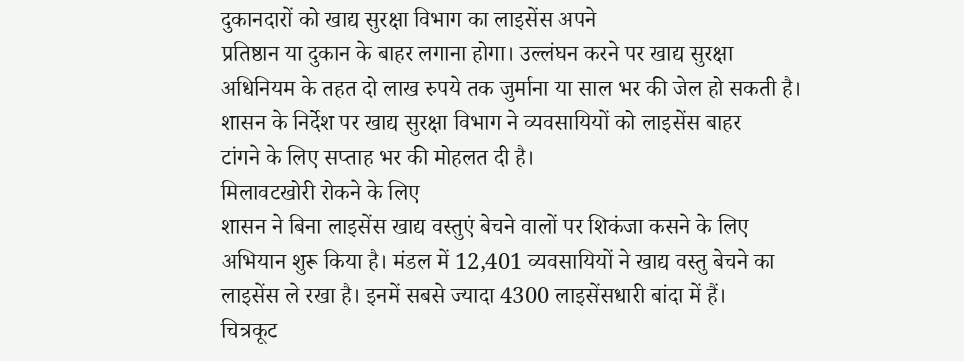दुकानदारों को खाद्य सुरक्षा विभाग का लाइसेंस अपने
प्रतिष्ठान या दुकान के बाहर लगाना होगा। उल्लंघन करने पर खाद्य सुरक्षा
अधिनियम के तहत दो लाख रुपये तक जुर्माना या साल भर की जेल हो सकती है।
शासन के निर्देश पर खाद्य सुरक्षा विभाग ने व्यवसायियों को लाइसेंस बाहर
टांगने के लिए सप्ताह भर की मोहलत दी है।
मिलावटखोरी रोकने के लिए
शासन ने बिना लाइसेंस खाद्य वस्तुएं बेचने वालों पर शिकंजा कसने के लिए
अभियान शुरू किया है। मंडल में 12,401 व्यवसायियों ने खाद्य वस्तु बेचने का
लाइसेंस ले रखा है। इनमें सबसे ज्यादा 4300 लाइसेंसधारी बांदा में हैं।
चित्रकूट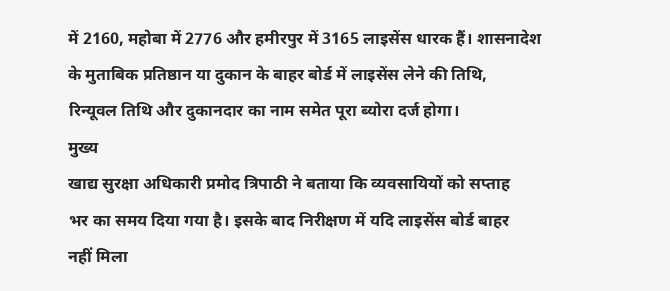में 2160, महोबा में 2776 और हमीरपुर में 3165 लाइसेंस धारक हैं। शासनादेश
के मुताबिक प्रतिष्ठान या दुकान के बाहर बोर्ड में लाइसेंस लेने की तिथि,
रिन्यूवल तिथि और दुकानदार का नाम समेत पूरा ब्योरा दर्ज होगा।
मुख्य
खाद्य सुरक्षा अधिकारी प्रमोद त्रिपाठी ने बताया कि व्यवसायियों को सप्ताह
भर का समय दिया गया है। इसके बाद निरीक्षण में यदि लाइसेंस बोर्ड बाहर
नहीं मिला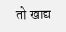तो खाद्य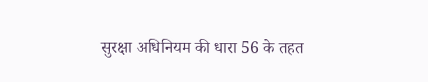सुरक्षा अधिनियम की धारा 56 के तहत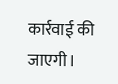कार्रवाई की जाएगी।